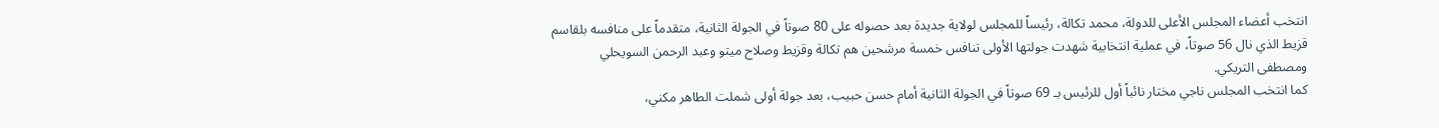انتخب أعضاء المجلس الأعلى للدولة، محمد تكالة، رئيساً للمجلس لولاية جديدة بعد حصوله على 80 صوتاً في الجولة الثانية، متقدماً على منافسه بلقاسم قزيط الذي نال 56 صوتاً، في عملية انتخابية شهدت جولتها الأولى تنافس خمسة مرشحين هم تكالة وقزيط وصلاح ميتو وعبد الرحمن السويحلي ومصطفى التريكي.
كما انتخب المجلس ناجي مختار نائباً أول للرئيس بـ 69 صوتاً في الجولة الثانية أمام حسن حبيب، بعد جولة أولى شملت الطاهر مكني،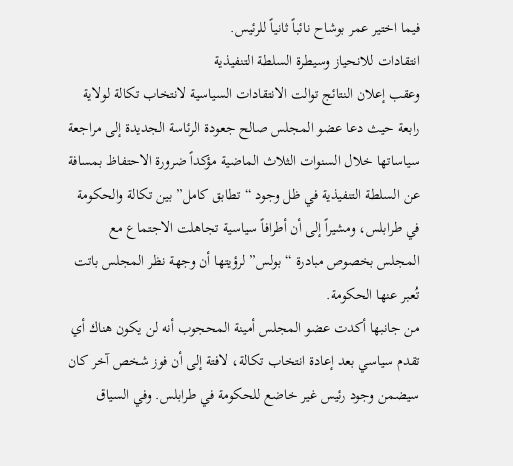فيما اختير عمر بوشاح نائباً ثانياً للرئيس.
انتقادات للانحياز وسيطرة السلطة التنفيذية
وعقب إعلان النتائج توالت الانتقادات السياسية لانتخاب تكالة لولاية رابعة حيث دعا عضو المجلس صالح جعودة الرئاسة الجديدة إلى مراجعة سياساتها خلال السنوات الثلاث الماضية مؤكداً ضرورة الاحتفاظ بمسافة عن السلطة التنفيذية في ظل وجود “تطابق كامل” بين تكالة والحكومة في طرابلس، ومشيراً إلى أن أطرافاً سياسية تجاهلت الاجتماع مع المجلس بخصوص مبادرة “بولس” لرؤيتها أن وجهة نظر المجلس باتت تُعبر عنها الحكومة.
من جانبها أكدت عضو المجلس أمينة المحجوب أنه لن يكون هناك أي تقدم سياسي بعد إعادة انتخاب تكالة، لافتة إلى أن فوز شخص آخر كان سيضمن وجود رئيس غير خاضع للحكومة في طرابلس. وفي السياق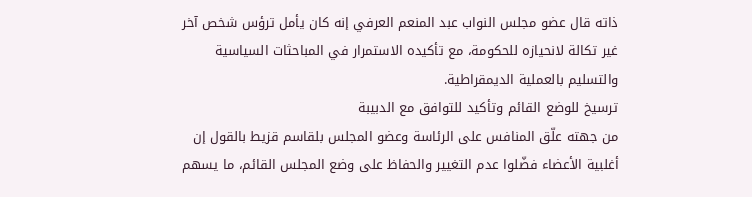ذاته قال عضو مجلس النواب عبد المنعم العرفي إنه كان يأمل ترؤس شخص آخر غير تكالة لانحيازه للحكومة، مع تأكيده الاستمرار في المباحثات السياسية والتسليم بالعملية الديمقراطية.
ترسيخ للوضع القائم وتأكيد للتوافق مع الدبيبة
من جهته علّق المنافس على الرئاسة وعضو المجلس بلقاسم قزيط بالقول إن أغلبية الأعضاء فضّلوا عدم التغيير والحفاظ على وضع المجلس القائم، ما يسهم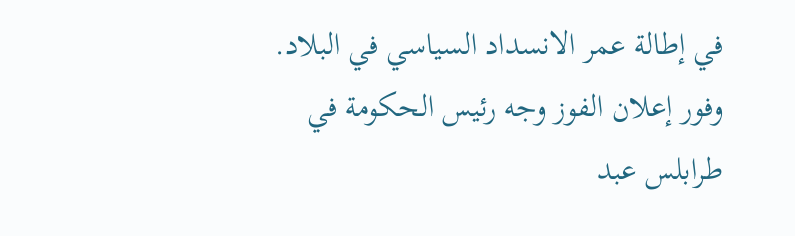في إطالة عمر الانسداد السياسي في البلاد.
وفور إعلان الفوز وجه رئيس الحكومة في طرابلس عبد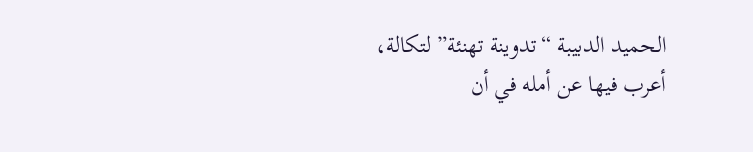الحميد الدبيبة “تدوينة تهنئة” لتكالة، أعرب فيها عن أمله في أن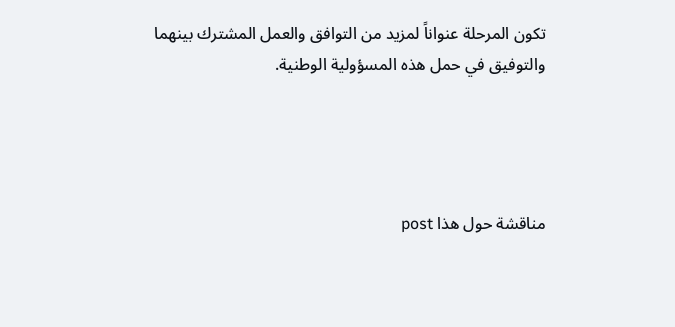تكون المرحلة عنواناً لمزيد من التوافق والعمل المشترك بينهما والتوفيق في حمل هذه المسؤولية الوطنية.




مناقشة حول هذا post